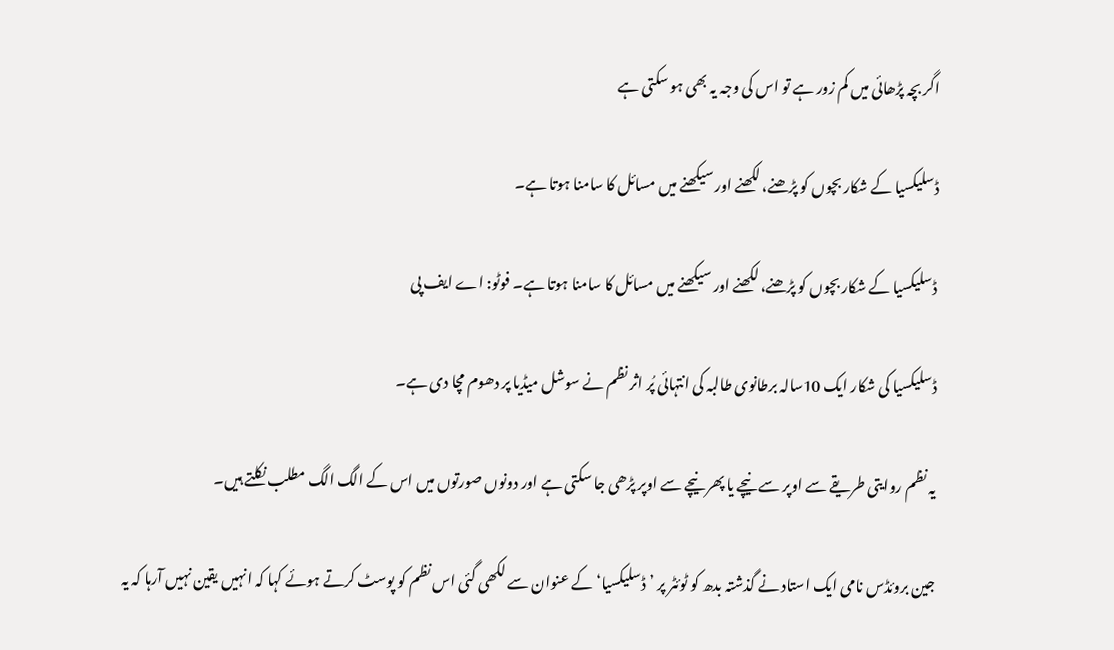اگر بچہ پڑھائی میں کم زور ہے تو اس کی وجہ یہ بھی ہو سکتی ہے

ڈسلیکسیا کے شکار بچوں کو پڑھنے، لکھنے اور سیکھنے میں مسائل کا سامنا ہوتا ہے۔

ڈسلیکسیا کے شکار بچوں کو پڑھنے، لکھنے اور سیکھنے میں مسائل کا سامنا ہوتا ہے۔ فوٹو: اے ایف پی

ڈسلیکسیا کی شکار ایک 10سالہ برطانوی طالبہ کی انتہائی پُر اثر نظم نے سوشل میڈیا پر دھوم مچا دی ہے۔

یہ نظم روایتی طریقے سے اوپر سے نیچے یا پھر نیچے سے اوپر پڑھی جا سکتی ہے اور دونوں صورتوں میں اس کے الگ الگ مطلب نکلتے ہیں۔

جین بروئڈس نامی ایک استاد نے گذشتہ بدھ کو ٹوئٹر پر ’ڈسلیکسیا‘ کے عنوان سے لکھی گئی اس نظم کو پوسٹ کرتے ہوئے کہا کہ انہیں یقین نہیں آرہا کہ یہ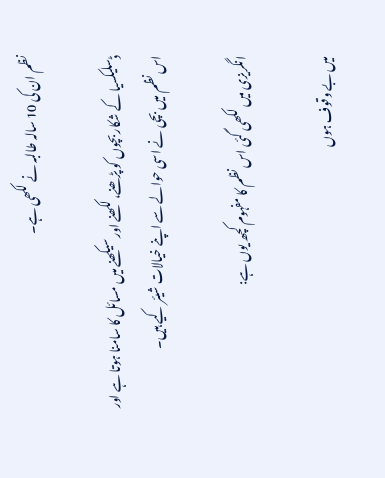نظم ان کی 10 سالہ طالبہ نے لکھی ہے۔

ڈسلیکسیا کے شکار بچوں کو پڑھنے، لکھنے اور سیکھنے میں مسائل کا سامنا ہوتا ہے اور اس نظم میں بچی نے اسی حوالے سے اپنے خیالات شیئر کیے ہیں۔

انگریزی میں لکھی گئی اس نظم کا مفہوم کچھ یوں ہے:

میں بے وقوف ہوں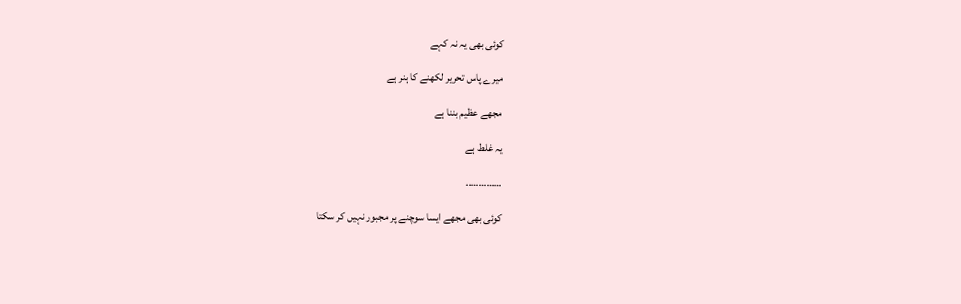کوئی بھی یہ نہ کہے

میرے پاس تحریر لکھنے کا ہنر ہے

مجھے عظیم بننا ہے

یہ غلط ہے

…………..

کوئی بھی مجھے ایسا سوچنے پر مجبور نہیں کر سکتا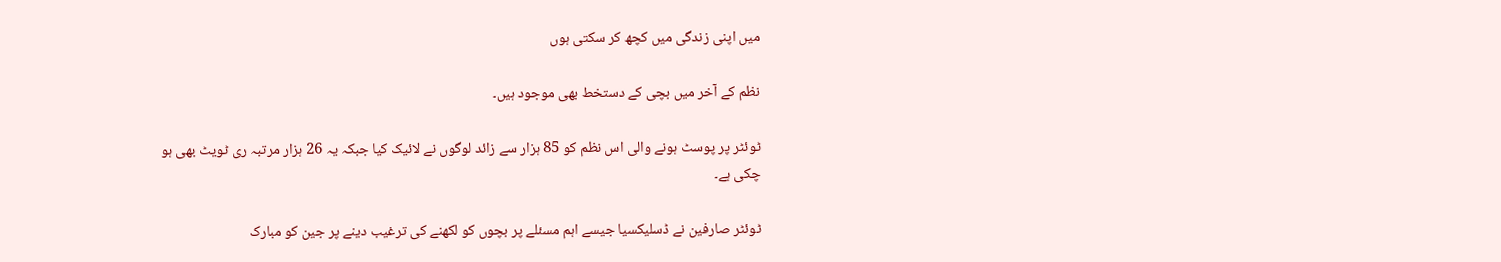میں اپنی زندگی میں کچھ کر سکتی ہوں

نظم کے آخر میں بچی کے دستخط بھی موجود ہیں۔

ٹوئٹر پر پوسٹ ہونے والی اس نظم کو 85 ہزار سے زائد لوگوں نے لائیک کیا جبکہ یہ 26 ہزار مرتبہ ری ٹویٹ بھی ہو چکی ہے۔

ٹوئٹر صارفین نے ڈسلیکسیا جیسے اہم مسئلے پر بچوں کو لکھنے کی ترغیب دینے پر جین کو مبارک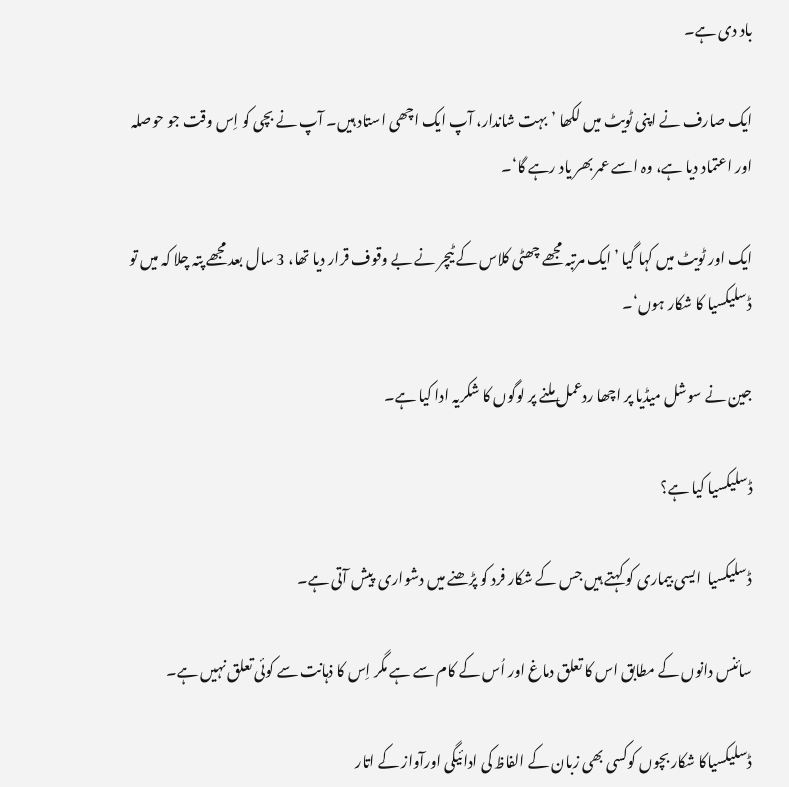باد دی ہے۔

ایک صارف نے اپنی ٹویٹ میں لکھا ’بہت شاندار، آپ ایک اچھی استاد ہیں۔ آپ نے بچی کو اِس وقت جو حوصلہ اور اعتماد دیا ہے، وہ اسے عمر بھر یاد رہے گا‘۔

ایک اور ٹویٹ میں کہا گیا ’ایک مرتبہ مجھے چھٹی کلاس کے ٹیچر نے بے وقوف قرار دیا تھا، 3 سال بعد مجھے پتہ چلا کہ میں تو ڈسلیکسیا کا شکار ہوں‘۔

جین نے سوشل میڈیا پر اچھا ردعمل ملنے پر لوگوں کا شکریہ ادا کیا ہے۔

ڈسلیکسیا کیا ہے؟

ڈسلیکسیا  ایسی بیماری کو کہتے ہیں جس کے شکار فرد کو پڑھنے میں دشواری  پیش آتی ہے۔

سائنس دانوں کے مطابق اس کا تعلق دماغ اور اُس کے کام سے ہے مگر اِس کا ذہانت سے کوئی تعلق نہیں ہے۔

ڈسلیکسیاکا شکار بچوں کوکسی بھی زبان کے الفاظ کی ادائیگی اورآواز کے اتار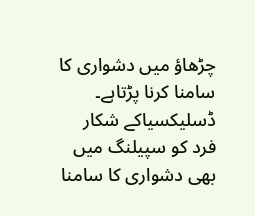چڑھاؤ میں دشواری کا سامنا کرنا پڑتاہے۔ ڈسلیکسیاکے شکار فرد کو سپیلنگ میں بھی دشواری کا سامنا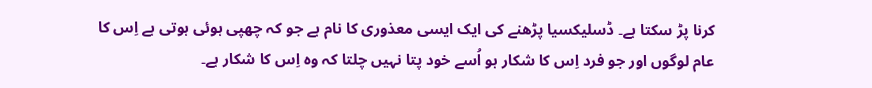کرنا پڑ سکتا ہے۔ ڈسلیکسیا پڑھنے کی ایک ایسی معذوری کا نام ہے جو کہ چھپی ہوئی ہوتی ہے اِس کا عام لوگوں اور جو فرد اِس کا شکار ہو اُسے خود پتا نہیں چلتا کہ وہ اِس کا شکار ہے۔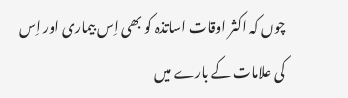چوں کہ اکثر اوقات اساتذہ کو بھی اِس بیماری اور اِس کی علامات کے بارے میں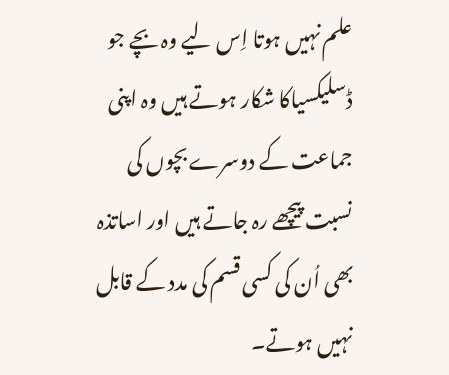علم نہیں ہوتا اِس لیے وہ بچے جو ڈسلیکسیاکا شکار ہوتے ہیں وہ اپنی جماعت کے دوسرے بچوں کی نسبت پیچھے رہ جاتے ہیں اور اساتذہ بھی اُن کی کسی قسم کی مدد کے قابل نہیں ہوتے۔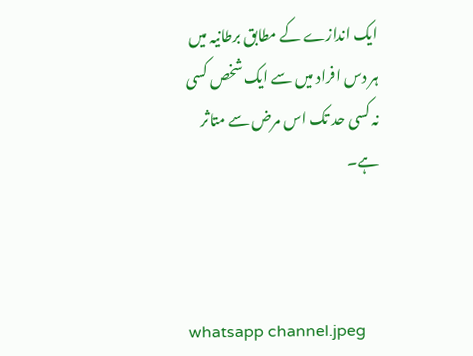ایک اندازے کے مطابق برطانیہ میں ہر دس افراد میں سے ایک شخص کسی نہ کسی حد تک اس مرض سے متاثر ہے۔



whatsapp channel.jpeg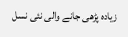زیادہ پڑھی جانے والی نئی نسل